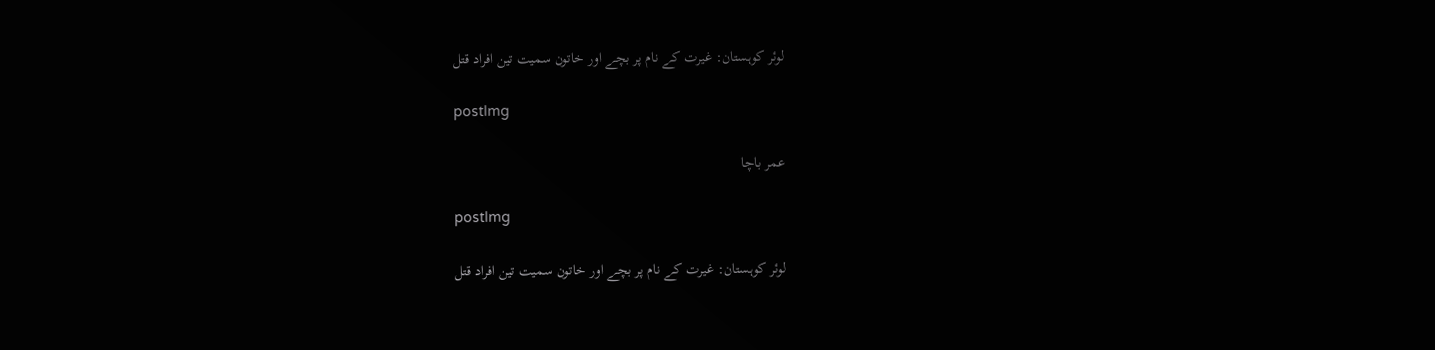لوئر کوہستان: غیرت کے نام پر بچے اور خاتون سمیت تین افراد قتل

postImg

عمر باچا

postImg

لوئر کوہستان: غیرت کے نام پر بچے اور خاتون سمیت تین افراد قتل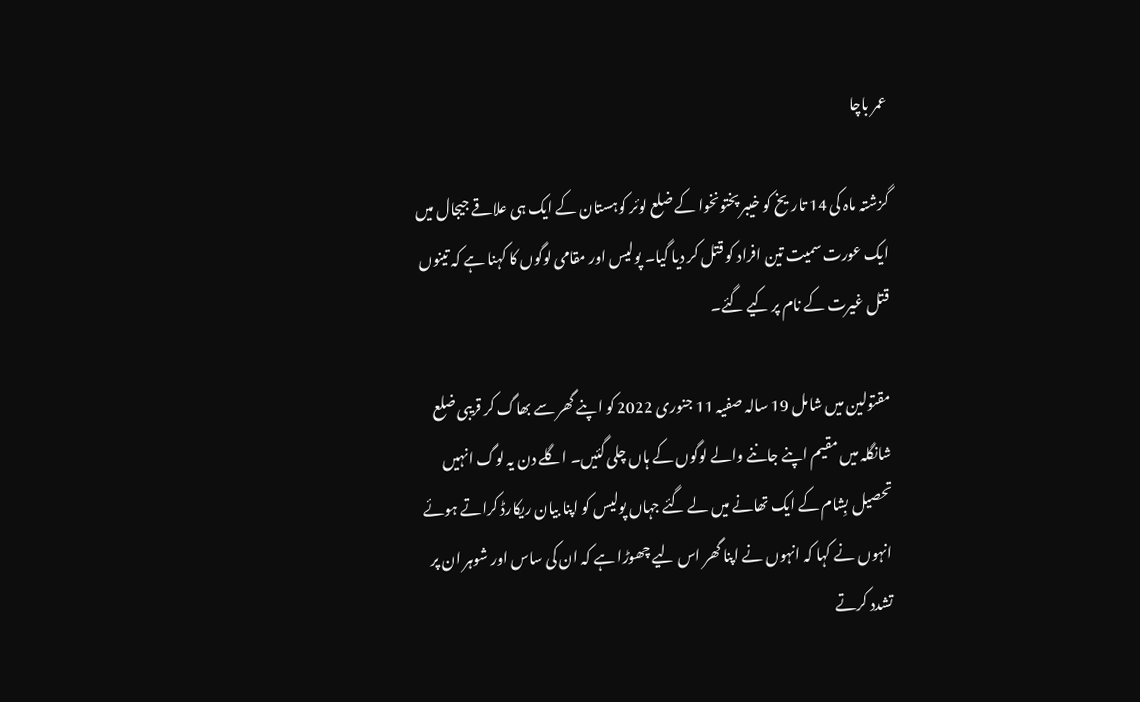عمر باچا

گزشتہ ماہ کی 14 تاریخ کو خیبر پختونخوا کے ضلع لوئر کوہستان کے ایک ہی علاقے جیجال میں ایک عورت سمیت تین افراد کو قتل کر دیا گیا۔ پولیس اور مقامی لوگوں کا کہنا ہے کہ تینوں قتل غیرت کے نام پر کیے گئے۔

مقتولین میں شامل 19 سالہ صفیہ 11 جنوری 2022 کو اپنے گھر سے بھاگ کر قریبی ضلع شانگلہ میں مقیم اپنے جاننے والے لوگوں کے ہاں چلی گئیں۔ اگلے دن یہ لوگ انہیں تحصیل بِشام کے ایک تھانے میں لے گئے جہاں پولیس کو اپنا بیان ریکارڈ کراتے ہوئے انہوں نے کہا کہ انہوں نے اپنا گھر اس لیے چھوڑا ہے کہ ان کی ساس اور شوہر ان پر تشدد کرتے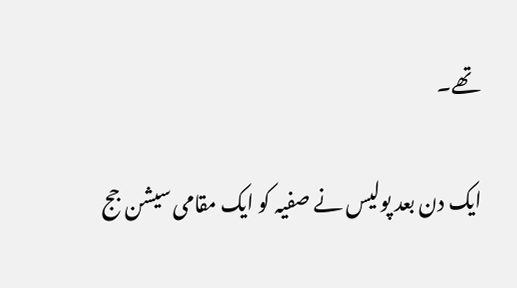تھے۔

ایک دن بعد پولیس نے صفیہ کو ایک مقامی سیشن جج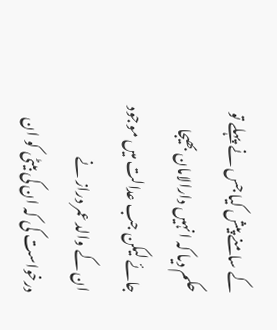کے سامنے پیش کیا جس نے پہلے تو حکم دیا کہ انہیں دارالامان بھیجا جائے لیکن جب عدالت میں موجود ان کے والد عمر دراز نے درخواست کی کہ ان کی بیٹی کو ان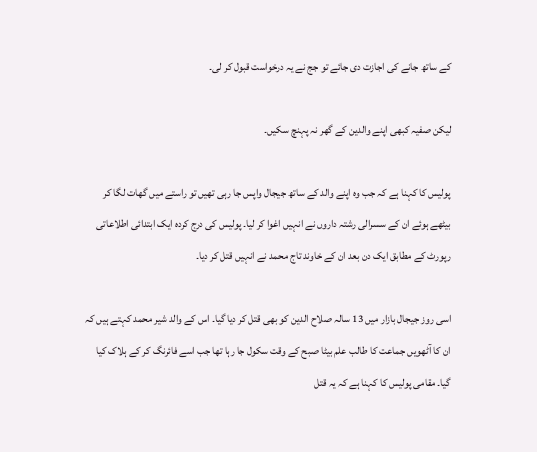کے ساتھ جانے کی اجازت دی جائے تو جج نے یہ درخواست قبول کر لی۔

لیکن صفیہ کبھی اپنے والدین کے گھر نہ پہنچ سکیں۔

پولیس کا کہنا ہے کہ جب وہ اپنے والد کے ساتھ جیجال واپس جا رہی تھیں تو راستے میں گھات لگا کر بیٹھے ہوئے ان کے سسرالی رشتہ داروں نے انہیں اغوا کر لیا۔ پولیس کی درج کردہ ایک ابتدائی اطلاعاتی رپورٹ کے مطابق ایک دن بعد ان کے خاوند تاج محمد نے انہیں قتل کر دیا۔

اسی روز جیجال بازار میں 13 سالہ صلاح الدین کو بھی قتل کر دیا گیا۔ اس کے والد شیر محمد کہتے ہیں کہ ان کا آٹھویں جماعت کا طالب علم بیٹا صبح کے وقت سکول جا رہا تھا جب اسے فائرنگ کر کے ہلاک کیا گیا۔ مقامی پولیس کا کہنا ہے کہ یہ قتل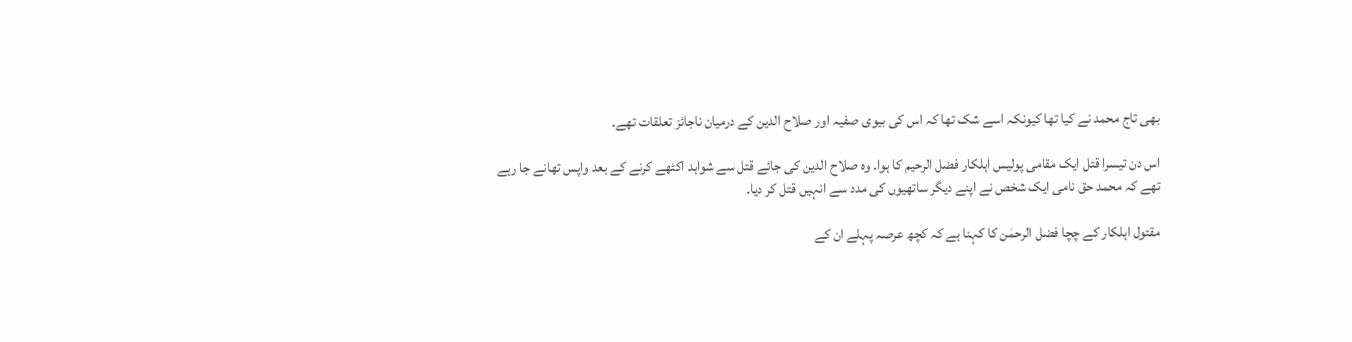بھی تاج محمد نے کیا تھا کیونکہ اسے شک تھا کہ اس کی بیوی صفیہ اور صلاح الدین کے درمیان ناجائز تعلقات تھے۔

اس دن تیسرا قتل ایک مقامی پولیس اہلکار فضل الرحیم کا ہوا۔ وہ صلاح الدین کی جائے قتل سے شواہد اکٹھے کرنے کے بعد واپس تھانے جا رہے تھے کہ محمد حق نامی ایک شخص نے اپنے دیگر ساتھیوں کی مدد سے انہیں قتل کر دیا۔

مقتول اہلکار کے چچا فضل الرحمٰن کا کہنا ہے کہ کچھ عرصہ پہلے ان کے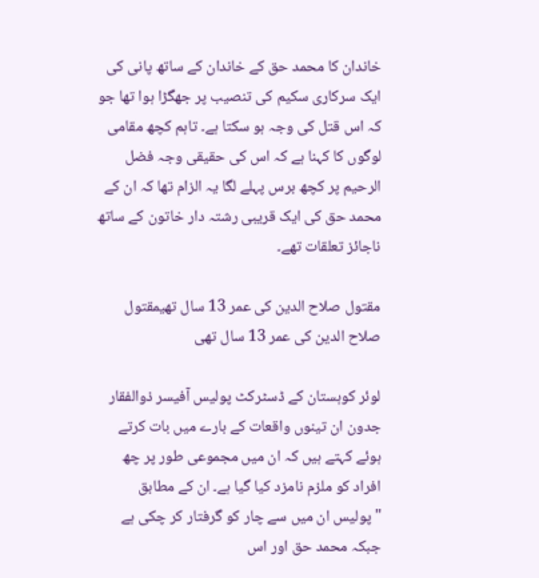خاندان کا محمد حق کے خاندان کے ساتھ پانی کی ایک سرکاری سکیم کی تنصیب پر جھگڑا ہوا تھا جو کہ اس قتل کی وجہ ہو سکتا ہے۔ تاہم کچھ مقامی لوگوں کا کہنا ہے کہ اس کی حقیقی وجہ فضل الرحیم پر کچھ برس پہلے لگا یہ الزام تھا کہ ان کے محمد حق کی ایک قریبی رشتہ دار خاتون کے ساتھ ناجائز تعلقات تھے۔

مقتول صلاح الدین کی عمر 13 سال تھیمقتول صلاح الدین کی عمر 13 سال تھی

لوئر کوہستان کے ڈسٹرکٹ پولیس آفیسر ذوالفقار جدون ان تینوں واقعات کے بارے میں بات کرتے ہوئے کہتے ہیں کہ ان میں مجموعی طور پر چھ افراد کو ملزم نامزد کیا گیا ہے۔ ان کے مطابق "پولیس ان میں سے چار کو گرفتار کر چکی ہے جبکہ محمد حق اور اس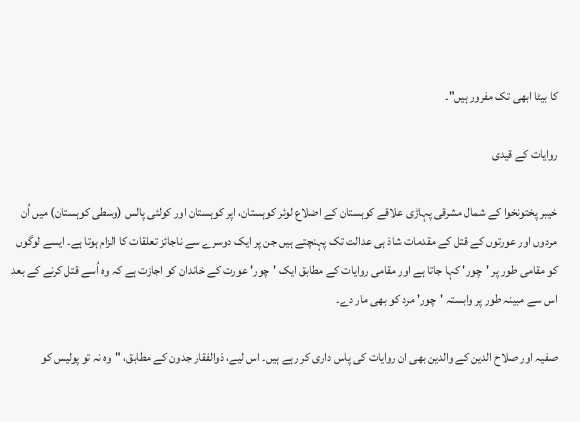کا بیٹا ابھی تک مفرور ہیں"۔

روایات کے قیدی

خیبر پختونخوا کے شمال مشرقی پہاڑی علاقے کوہستان کے اضلاع لوئر کوہستان، اپر کوہستان اور کولئی پالس (وسطی کوہستان) میں اُن مردوں اور عورتوں کے قتل کے مقدمات شاذ ہی عدالت تک پہنچتے ہیں جن پر ایک دوسرے سے ناجائز تعلقات کا الزام ہوتا ہے۔ ایسے لوگوں کو مقامی طور پر 'چور' کہا جاتا ہے اور مقامی روایات کے مطابق ایک 'چور' عورت کے خاندان کو اجازت ہے کہ وہ اُسے قتل کرنے کے بعد اس سے مبینہ طور پر وابستہ 'چور' مرد کو بھی مار دے۔

صفیہ اور صلاح الدین کے والدین بھی ان روایات کی پاس داری کر رہے ہیں۔ اس لیے، ذوالفقار جدون کے مطابق، "وہ نہ تو پولیس کو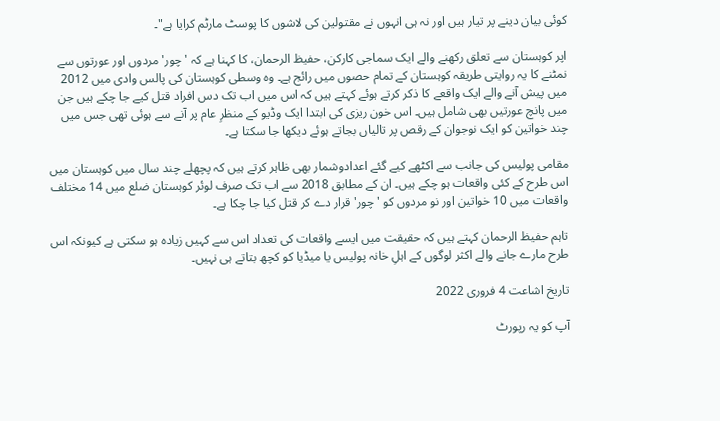کوئی بیان دینے پر تیار ہیں اور نہ ہی انہوں نے مقتولین کی لاشوں کا پوسٹ مارٹم کرایا ہے"۔

اپر کوہستان سے تعلق رکھنے والے ایک سماجی کارکن، حفیظ الرحمان، کا کہنا ہے کہ 'چور' مردوں اور عورتوں سے نمٹنے کا یہ روایتی طریقہ کوہستان کے تمام حصوں میں رائج ہے۔ وہ وسطی کوہستان کی پالس وادی میں 2012 میں پیش آنے والے ایک واقعے کا ذکر کرتے ہوئے کہتے ہیں کہ اس میں اب تک دس افراد قتل کیے جا چکے ہیں جن میں پانچ عورتیں بھی شامل ہیں۔ اس خون ریزی کی ابتدا ایک وڈیو کے منظرِ عام پر آنے سے ہوئی تھی جس میں چند خواتین کو ایک نوجوان کے رقص پر تالیاں بجاتے ہوئے دیکھا جا سکتا ہے۔

مقامی پولیس کی جانب سے اکٹھے کیے گئے اعدادوشمار بھی ظاہر کرتے ہیں کہ پچھلے چند سال میں کوہستان میں اس طرح کے کئی واقعات ہو چکے ہیں۔ ان کے مطابق 2018 سے اب تک صرف لوئر کوہستان ضلع میں 14 مختلف واقعات میں 10 خواتین اور نو مردوں کو 'چور' قرار دے کر قتل کیا جا چکا ہے۔

تاہم حفیظ الرحمان کہتے ہیں کہ حقیقت میں ایسے واقعات کی تعداد اس سے کہیں زیادہ ہو سکتی ہے کیونکہ اس طرح مارے جانے والے اکثر لوگوں کے اہلِ خانہ پولیس یا میڈیا کو کچھ بتاتے ہی نہیں۔

تاریخ اشاعت 4 فروری 2022

آپ کو یہ رپورٹ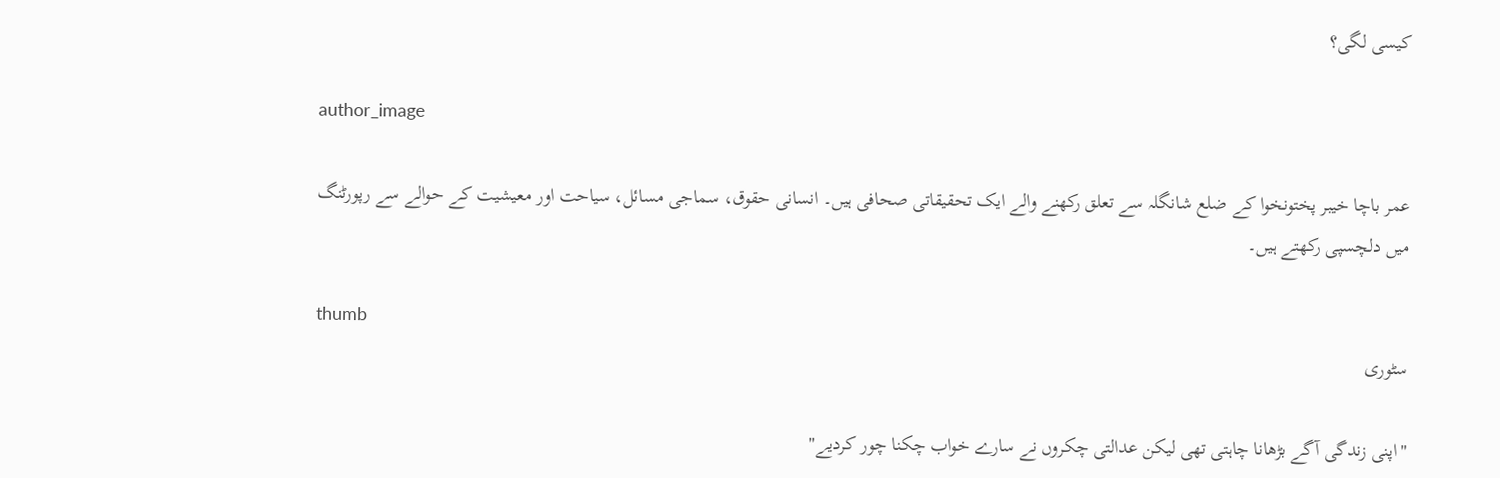کیسی لگی؟

author_image

عمر باچا خیبر پختونخوا کے ضلع شانگلہ سے تعلق رکھنے والے ایک تحقیقاتی صحافی ہیں۔ انسانی حقوق، سماجی مسائل، سیاحت اور معیشیت کے حوالے سے رپورٹنگ میں دلچسپی رکھتے ہیں۔

thumb
سٹوری

"اپنی زندگی آگے بڑھانا چاہتی تھی لیکن عدالتی چکروں نے سارے خواب چکنا چور کردیے"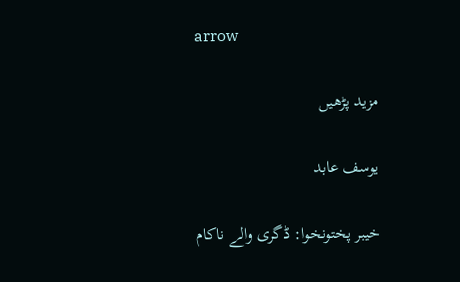arrow

مزید پڑھیں

یوسف عابد

خیبر پختونخوا: ڈگری والے ناکام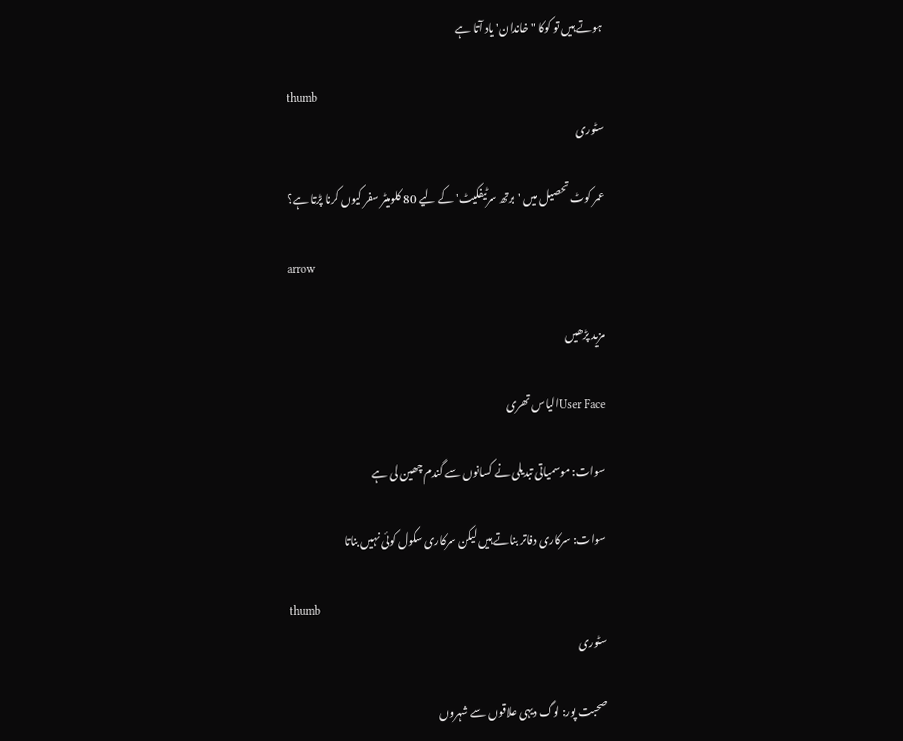ہوتے ہیں تو کوکا "خاندان' یاد آتا ہے

thumb
سٹوری

عمر کوٹ تحصیل میں 'برتھ سرٹیفکیٹ' کے لیے 80 کلومیٹر سفر کیوں کرنا پڑتا ہے؟

arrow

مزید پڑھیں

User Faceالیاس تھری

سوات: موسمیاتی تبدیلی نے کسانوں سے گندم چھین لی ہے

سوات: سرکاری دفاتر بناتے ہیں لیکن سرکاری سکول کوئی نہیں بناتا

thumb
سٹوری

صحبت پور: لوگ دیہی علاقوں سے شہروں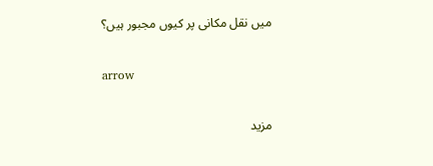میں نقل مکانی پر کیوں مجبور ہیں؟

arrow

مزید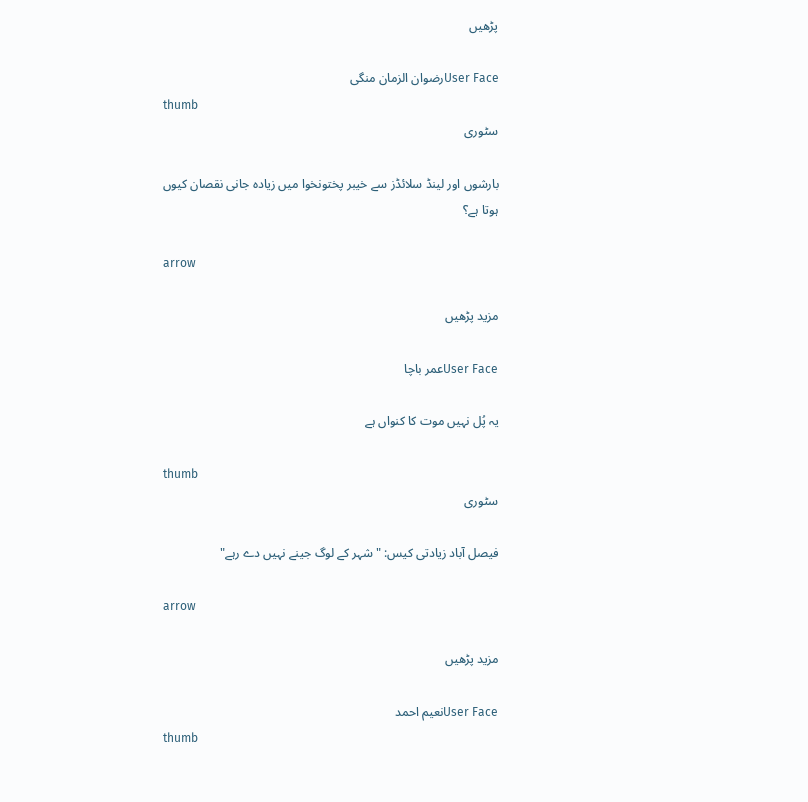پڑھیں

User Faceرضوان الزمان منگی
thumb
سٹوری

بارشوں اور لینڈ سلائڈز سے خیبر پختونخوا میں زیادہ جانی نقصان کیوں ہوتا ہے؟

arrow

مزید پڑھیں

User Faceعمر باچا

یہ پُل نہیں موت کا کنواں ہے

thumb
سٹوری

فیصل آباد زیادتی کیس: "شہر کے لوگ جینے نہیں دے رہے"

arrow

مزید پڑھیں

User Faceنعیم احمد
thumb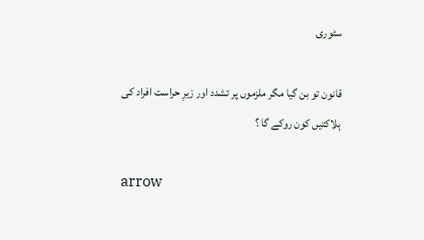سٹوری

قانون تو بن گیا مگر ملزموں پر تشدد اور زیرِ حراست افراد کی ہلاکتیں کون روکے گا ؟

arrow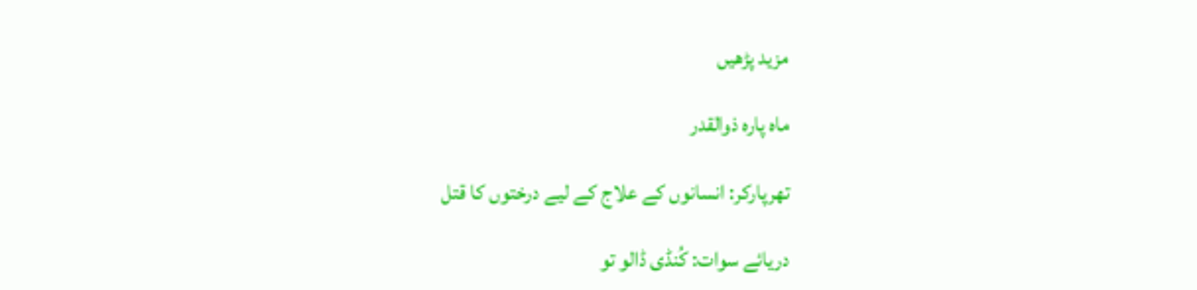مزید پڑھیں

ماہ پارہ ذوالقدر

تھرپارکر: انسانوں کے علاج کے لیے درختوں کا قتل

دریائے سوات: کُنڈی ڈالو تو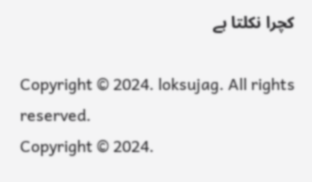کچرا نکلتا ہے

Copyright © 2024. loksujag. All rights reserved.
Copyright © 2024.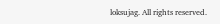loksujag. All rights reserved.